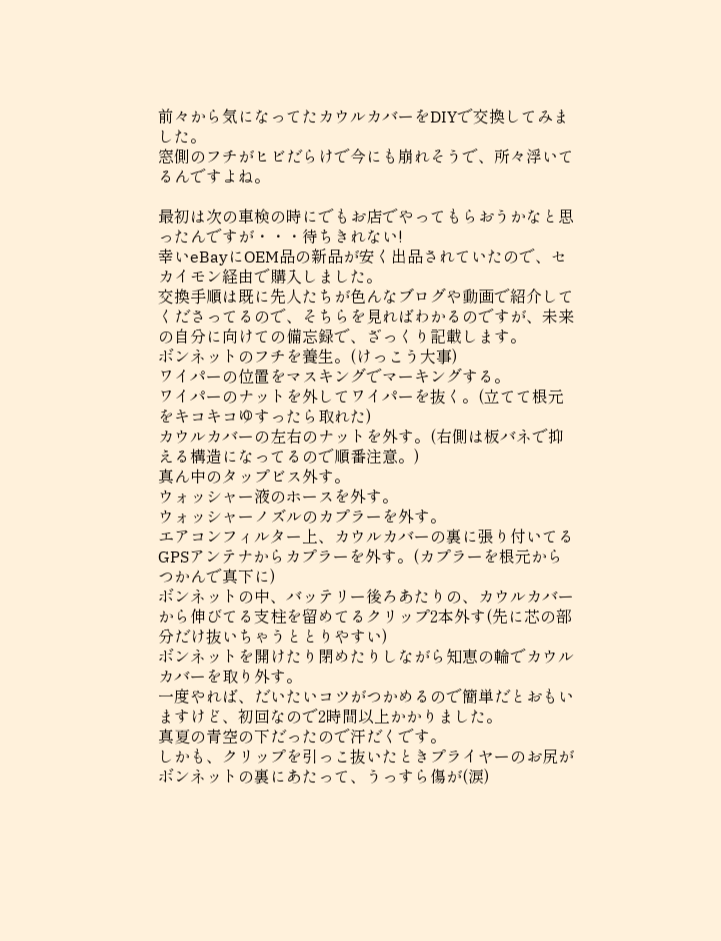前々から気になってたカウルカバーをDIYで交換してみました。
窓側のフチがヒビだらけで今にも崩れそうで、所々浮いてるんですよね。

最初は次の車検の時にでもお店でやってもらおうかなと思ったんですが・・・待ちきれない!
幸いeBayにOEM品の新品が安く出品されていたので、セカイモン経由で購入しました。
交換手順は既に先人たちが色んなブログや動画で紹介してくださってるので、そちらを見ればわかるのですが、未来の自分に向けての備忘録で、ざっくり記載します。
ボンネットのフチを養生。(けっこう大事)
ワイパーの位置をマスキングでマーキングする。
ワイパーのナットを外してワイパーを抜く。(立てて根元をキコキコゆすったら取れた)
カウルカバーの左右のナットを外す。(右側は板バネで抑える構造になってるので順番注意。)
真ん中のタップビス外す。
ウォッシャー液のホースを外す。
ウォッシャーノズルのカプラーを外す。
エアコンフィルター上、カウルカバーの裏に張り付いてるGPSアンテナからカプラーを外す。(カプラーを根元からつかんで真下に)
ボンネットの中、バッテリー後ろあたりの、カウルカバーから伸びてる支柱を留めてるクリップ2本外す(先に芯の部分だけ抜いちゃうととりやすい)
ボンネットを開けたり閉めたりしながら知恵の輪でカウルカバーを取り外す。
一度やれば、だいたいコツがつかめるので簡単だとおもいますけど、初回なので2時間以上かかりました。
真夏の青空の下だったので汗だくです。
しかも、クリップを引っこ抜いたときプライヤーのお尻がボンネットの裏にあたって、うっすら傷が(涙)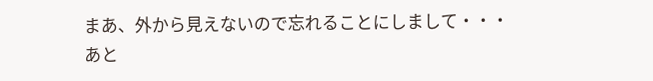まあ、外から見えないので忘れることにしまして・・・
あと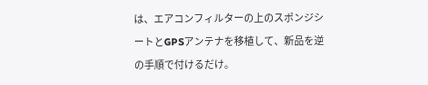は、エアコンフィルターの上のスポンジシートとGPSアンテナを移植して、新品を逆の手順で付けるだけ。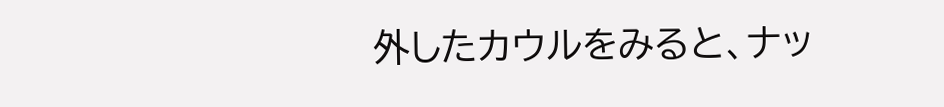外したカウルをみると、ナッ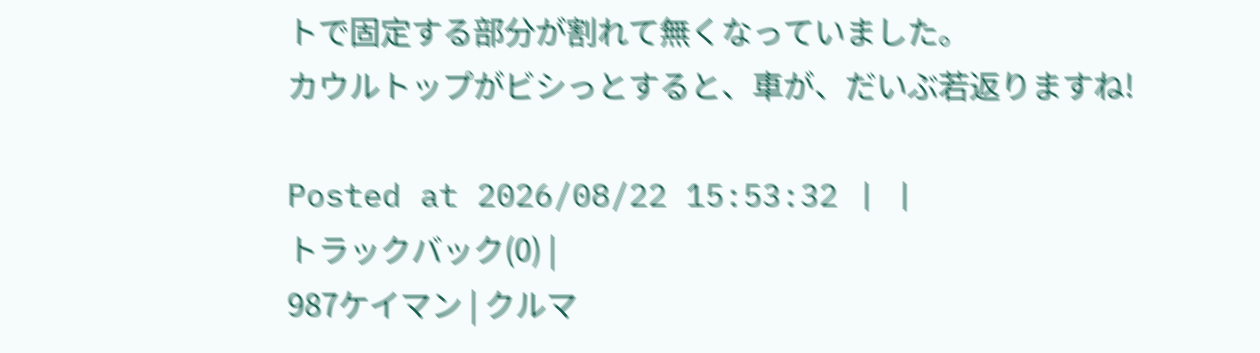トで固定する部分が割れて無くなっていました。
カウルトップがビシっとすると、車が、だいぶ若返りますね!

Posted at 2026/08/22 15:53:32 | |
トラックバック(0) |
987ケイマン | クルマ